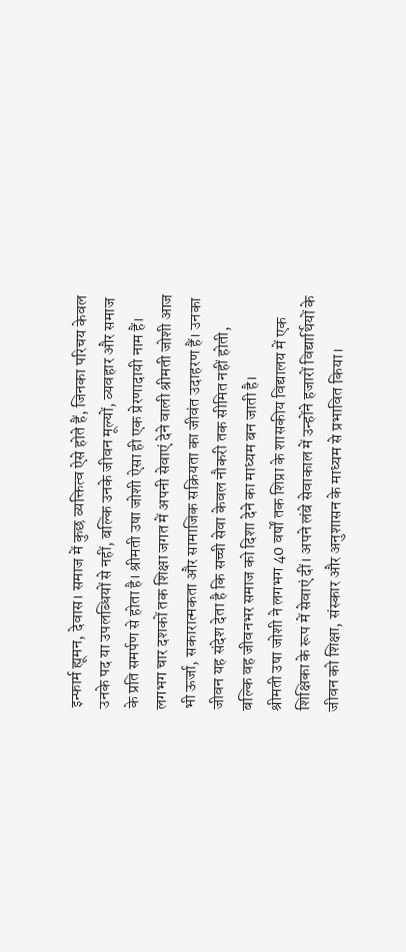इन्फार्म ह्यूमन, देवास। समाज में कुछ व्यक्तित्व ऐसे होते हैं, जिनका परिचय केवल उनके पद या उपलब्धियों से नहीं, बल्कि उनके जीवन मूल्यों, व्यवहार और समाज के प्रति समर्पण से होता है। श्रीमती उषा जोशी ऐसा ही एक प्रेरणादायी नाम हैं। लगभग चार दशकों तक शिक्षा जगत में अपनी सेवाएं देने वाली श्रीमती जोशी आज भी ऊर्जा, सकारात्मकता और सामाजिक सक्रियता का जीवंत उदाहरण हैं। उनका जीवन यह संदेश देता है कि सच्ची सेवा केवल नौकरी तक सीमित नहीं होती, बल्कि वह जीवनभर समाज को दिशा देने का माध्यम बन जाती है।
श्रीमती उषा जोशी ने लगभग 40 वर्षों तक शिप्रा के शासकीय विद्यालय में एक शिक्षिका के रूप में सेवाएं दीं। अपने लंबे सेवाकाल में उन्होंने हजारों विद्यार्थियों के जीवन को शिक्षा, संस्कार और अनुशासन के माध्यम से प्रभावित किया।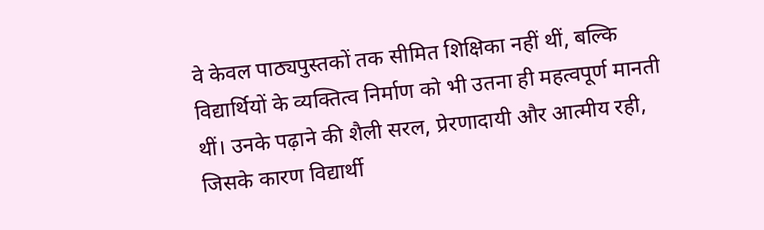वे केवल पाठ्यपुस्तकों तक सीमित शिक्षिका नहीं थीं, बल्कि विद्यार्थियों के व्यक्तित्व निर्माण को भी उतना ही महत्वपूर्ण मानती थीं। उनके पढ़ाने की शैली सरल, प्रेरणादायी और आत्मीय रही, जिसके कारण विद्यार्थी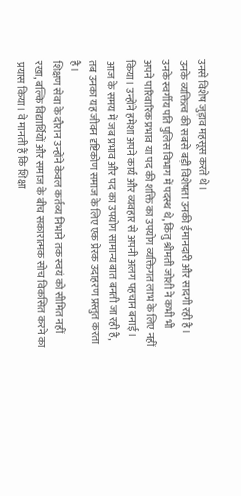उनसे विशेष जुड़ाव महसूस करते थे।
उनके व्यक्तित्व की सबसे बड़ी विशेषता उनकी ईमानदारी और सादगी रही है। उनके स्वर्गीय पति पुलिस विभाग में पदस्थ थे, किंतु श्रीमती जोशी ने कभी भी अपने पारिवारिक प्रभाव या पद की शक्ति का उपयोग व्यक्तिगत लाभ के लिए नहीं किया। उन्होंने हमेशा अपने कार्य और व्यवहार से अपनी अलग पहचान बनाई। आज के समय में जब प्रभाव और पद का उपयोग सामान्य बात बनती जा रही है, तब उनका यह जीवन दृष्टिकोण समाज के लिए एक प्रेरक उदाहरण प्रस्तुत करता है।
शिक्षण सेवा के दौरान उन्होंने केवल कर्तव्य निभाने तक स्वयं को सीमित नहीं रखा, बल्कि विद्यार्थियों और समाज के बीच सकारात्मक सोच विकसित करने का प्रयास किया। वे मानती हैं कि शिक्षा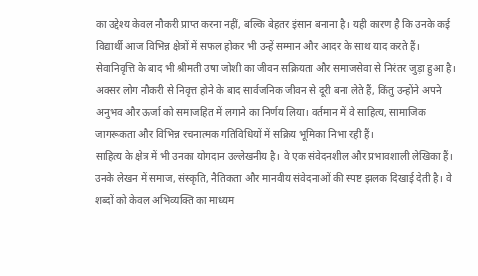का उद्देश्य केवल नौकरी प्राप्त करना नहीं, बल्कि बेहतर इंसान बनाना है। यही कारण है कि उनके कई विद्यार्थी आज विभिन्न क्षेत्रों में सफल होकर भी उन्हें सम्मान और आदर के साथ याद करते हैं।
सेवानिवृत्ति के बाद भी श्रीमती उषा जोशी का जीवन सक्रियता और समाजसेवा से निरंतर जुड़ा हुआ है। अक्सर लोग नौकरी से निवृत्त होने के बाद सार्वजनिक जीवन से दूरी बना लेते हैं, किंतु उन्होंने अपने अनुभव और ऊर्जा को समाजहित में लगाने का निर्णय लिया। वर्तमान में वे साहित्य, सामाजिक जागरूकता और विभिन्न रचनात्मक गतिविधियों में सक्रिय भूमिका निभा रही हैं।
साहित्य के क्षेत्र में भी उनका योगदान उल्लेखनीय है। वे एक संवेदनशील और प्रभावशाली लेखिका हैं। उनके लेखन में समाज, संस्कृति, नैतिकता और मानवीय संवेदनाओं की स्पष्ट झलक दिखाई देती है। वे शब्दों को केवल अभिव्यक्ति का माध्यम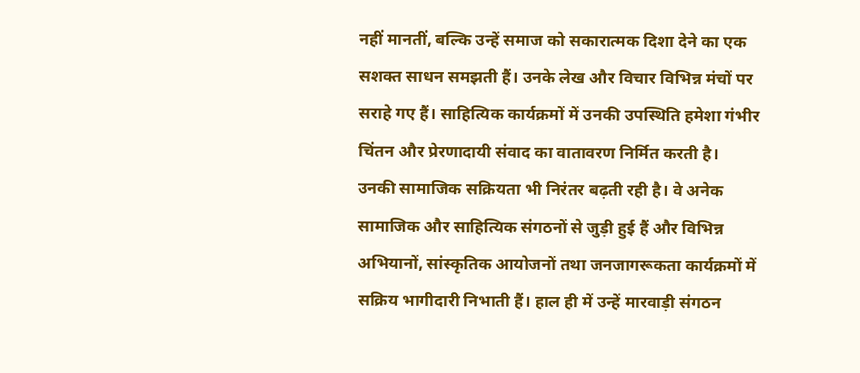नहीं मानतीं, बल्कि उन्हें समाज को सकारात्मक दिशा देने का एक सशक्त साधन समझती हैं। उनके लेख और विचार विभिन्न मंचों पर सराहे गए हैं। साहित्यिक कार्यक्रमों में उनकी उपस्थिति हमेशा गंभीर चिंतन और प्रेरणादायी संवाद का वातावरण निर्मित करती है।
उनकी सामाजिक सक्रियता भी निरंतर बढ़ती रही है। वे अनेक सामाजिक और साहित्यिक संगठनों से जुड़ी हुई हैं और विभिन्न अभियानों, सांस्कृतिक आयोजनों तथा जनजागरूकता कार्यक्रमों में सक्रिय भागीदारी निभाती हैं। हाल ही में उन्हें मारवाड़ी संगठन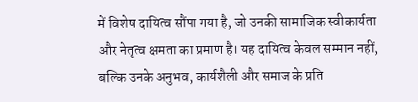में विशेष दायित्व सौंपा गया है, जो उनकी सामाजिक स्वीकार्यता और नेतृत्व क्षमता का प्रमाण है। यह दायित्व केवल सम्मान नहीं, बल्कि उनके अनुभव, कार्यशैली और समाज के प्रति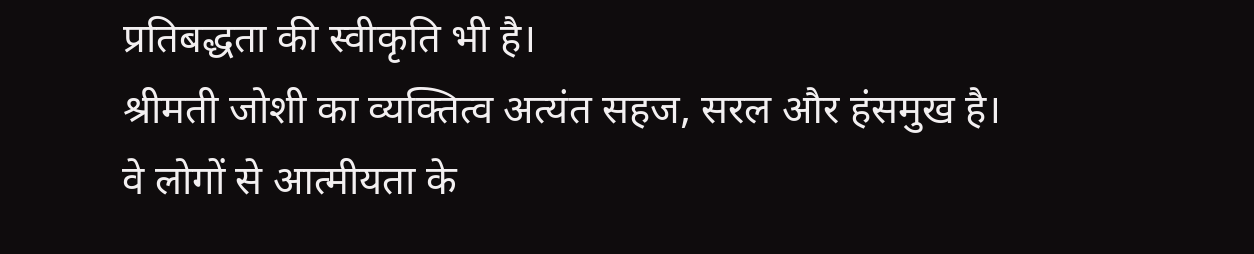प्रतिबद्धता की स्वीकृति भी है।
श्रीमती जोशी का व्यक्तित्व अत्यंत सहज, सरल और हंसमुख है। वे लोगों से आत्मीयता के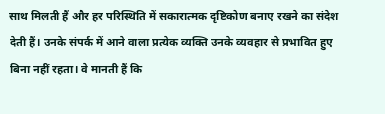साथ मिलती हैं और हर परिस्थिति में सकारात्मक दृष्टिकोण बनाए रखने का संदेश देती हैं। उनके संपर्क में आने वाला प्रत्येक व्यक्ति उनके व्यवहार से प्रभावित हुए बिना नहीं रहता। वे मानती हैं कि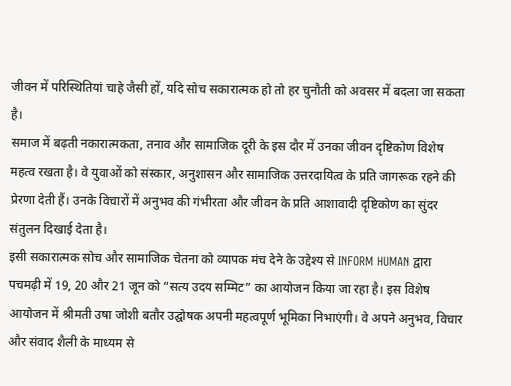जीवन में परिस्थितियां चाहे जैसी हों, यदि सोच सकारात्मक हो तो हर चुनौती को अवसर में बदला जा सकता है।
समाज में बढ़ती नकारात्मकता, तनाव और सामाजिक दूरी के इस दौर में उनका जीवन दृष्टिकोण विशेष महत्व रखता है। वे युवाओं को संस्कार, अनुशासन और सामाजिक उत्तरदायित्व के प्रति जागरूक रहने की प्रेरणा देती हैं। उनके विचारों में अनुभव की गंभीरता और जीवन के प्रति आशावादी दृष्टिकोण का सुंदर संतुलन दिखाई देता है।
इसी सकारात्मक सोच और सामाजिक चेतना को व्यापक मंच देने के उद्देश्य से INFORM HUMAN द्वारा पचमढ़ी में 19, 20 और 21 जून को “सत्य उदय सम्मिट” का आयोजन किया जा रहा है। इस विशेष आयोजन में श्रीमती उषा जोशी बतौर उद्घोषक अपनी महत्वपूर्ण भूमिका निभाएंगी। वे अपने अनुभव, विचार और संवाद शैली के माध्यम से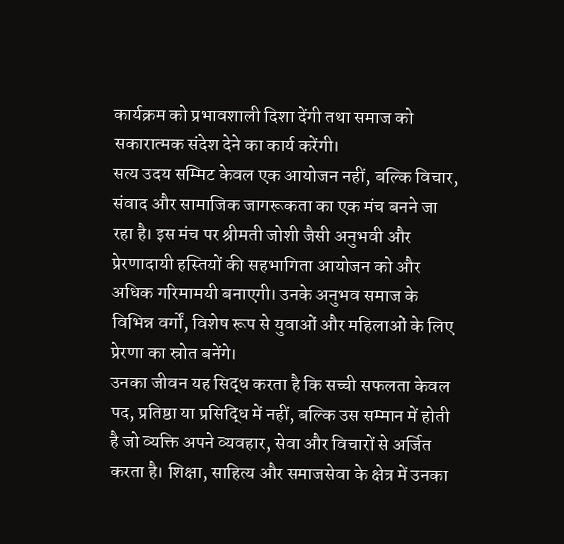कार्यक्रम को प्रभावशाली दिशा देंगी तथा समाज को सकारात्मक संदेश देने का कार्य करेंगी।
सत्य उदय सम्मिट केवल एक आयोजन नहीं, बल्कि विचार, संवाद और सामाजिक जागरूकता का एक मंच बनने जा रहा है। इस मंच पर श्रीमती जोशी जैसी अनुभवी और प्रेरणादायी हस्तियों की सहभागिता आयोजन को और अधिक गरिमामयी बनाएगी। उनके अनुभव समाज के विभिन्न वर्गों, विशेष रूप से युवाओं और महिलाओं के लिए प्रेरणा का स्रोत बनेंगे।
उनका जीवन यह सिद्ध करता है कि सच्ची सफलता केवल पद, प्रतिष्ठा या प्रसिद्धि में नहीं, बल्कि उस सम्मान में होती है जो व्यक्ति अपने व्यवहार, सेवा और विचारों से अर्जित करता है। शिक्षा, साहित्य और समाजसेवा के क्षेत्र में उनका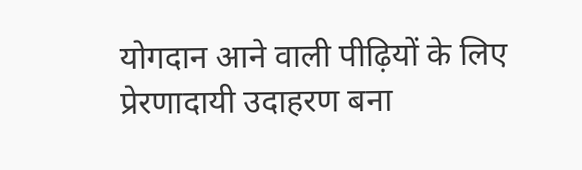योगदान आने वाली पीढ़ियों के लिए प्रेरणादायी उदाहरण बना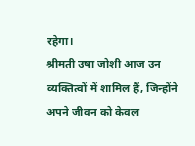रहेगा।
श्रीमती उषा जोशी आज उन व्यक्तित्वों में शामिल हैं, जिन्होंने अपने जीवन को केवल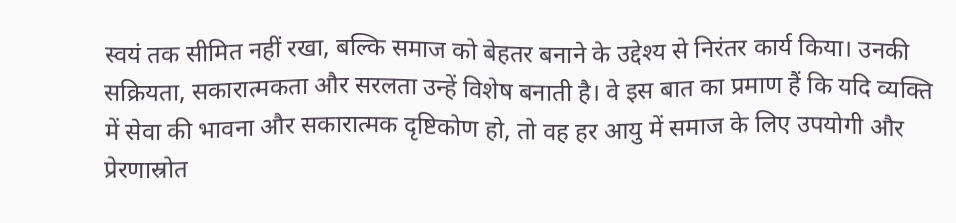स्वयं तक सीमित नहीं रखा, बल्कि समाज को बेहतर बनाने के उद्देश्य से निरंतर कार्य किया। उनकी सक्रियता, सकारात्मकता और सरलता उन्हें विशेष बनाती है। वे इस बात का प्रमाण हैं कि यदि व्यक्ति में सेवा की भावना और सकारात्मक दृष्टिकोण हो, तो वह हर आयु में समाज के लिए उपयोगी और प्रेरणास्रोत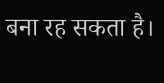बना रह सकता है।